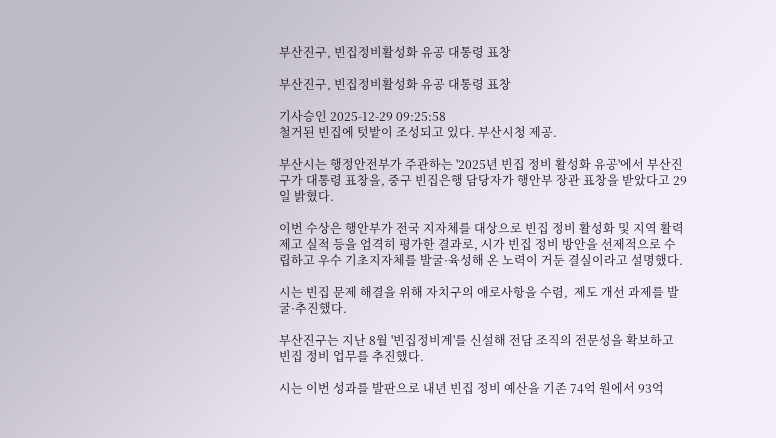부산진구, 빈집정비활성화 유공 대통령 표창

부산진구, 빈집정비활성화 유공 대통령 표창

기사승인 2025-12-29 09:25:58
철거된 빈집에 텃밭이 조성되고 있다. 부산시청 제공.

부산시는 행정안전부가 주관하는 '2025년 빈집 정비 활성화 유공'에서 부산진구가 대통령 표창을, 중구 빈집은행 담당자가 행안부 장관 표창을 받았다고 29일 밝혔다.

이번 수상은 행안부가 전국 지자체를 대상으로 빈집 정비 활성화 및 지역 활력 제고 실적 등을 엄격히 평가한 결과로, 시가 빈집 정비 방안을 선제적으로 수립하고 우수 기초지자체를 발굴·육성해 온 노력이 거둔 결실이라고 설명했다.

시는 빈집 문제 해결을 위해 자치구의 애로사항을 수렴,  제도 개선 과제를 발굴·추진했다.

부산진구는 지난 8월 '빈집정비계'를 신설해 전담 조직의 전문성을 확보하고 빈집 정비 업무를 추진했다.

시는 이번 성과를 발판으로 내년 빈집 정비 예산을 기존 74억 원에서 93억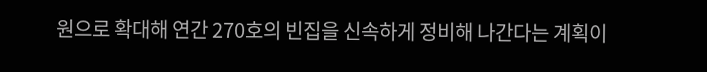원으로 확대해 연간 270호의 빈집을 신속하게 정비해 나간다는 계획이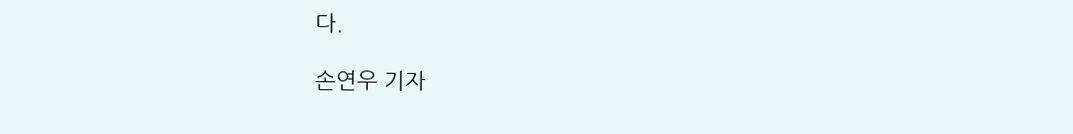다.

손연우 기자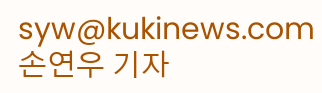syw@kukinews.com
손연우 기자